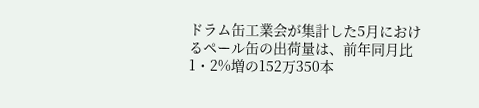ドラム缶工業会が集計した5月におけるペール缶の出荷量は、前年同月比1・2%増の152万350本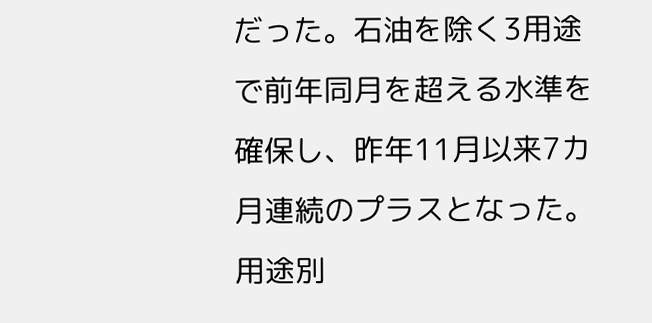だった。石油を除く3用途で前年同月を超える水準を確保し、昨年11月以来7カ月連続のプラスとなった。 用途別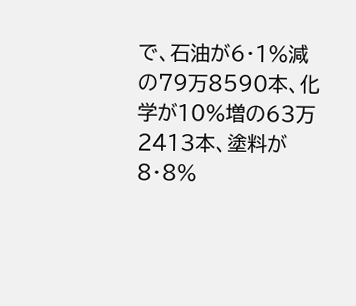で、石油が6・1%減の79万8590本、化学が10%増の63万2413本、塗料が8・8%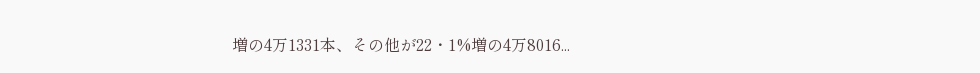増の4万1331本、その他が22・1%増の4万8016...